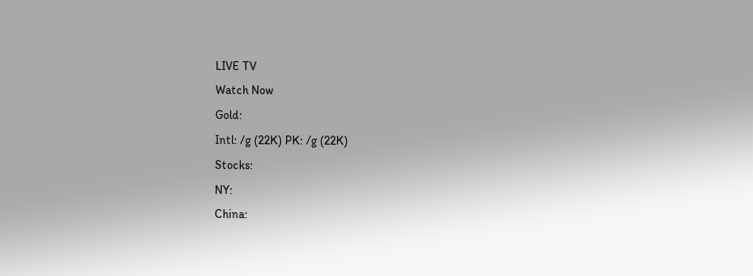LIVE TV
Watch Now
Gold:
Intl: /g (22K) PK: /g (22K)
Stocks:
NY:
China: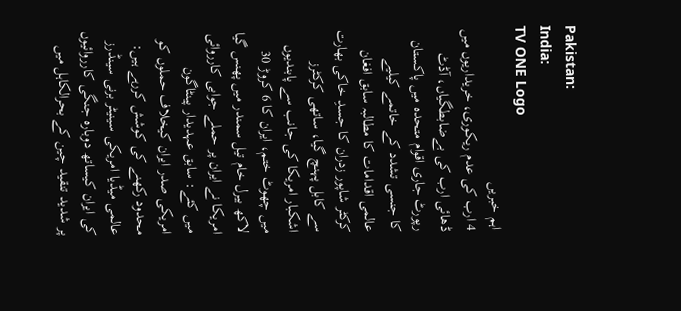Pakistan:
India:
TV ONE Logo
اہم خبریں
4 ارب کی عدم ریکوری، خریداریوں میں ڈھائی ارب کی بےضابطگیاں، آڈٹ رپورٹ جاری اقوام متحدہ میں پاکستان کا جنسی تشدد کے خاتمے کیلیے عالمی اقدامات کا مطالبہ سابق افغان کرکٹر شاپور زدران کا جسدِ خاکی بھارت سے کابل پہنچ گیا، ساتھی کرکٹرز اشکبار امریکا کی جانب سے پابندیوں میں چھوٹ ختم، ایران کا 6 کروڑ 30 لاکھ بیرل خام تیل سمندر میں پھنس گیا امریکا نے ایران پر حملے جوابی کارروائی میں کئے: سابق عہدیدار پینٹاگون امریکی صدر ایران کیخلاف حملوں کو محدود رکھنے کی کوشش کررہے ہیں: عالمی میڈیا امریکی سینیٹر برنی سینڈرز کی ایران کیساتھ دوبارہ جنگی کارروائیوں پر شدید تنقید چین کے بحرالکاہل میں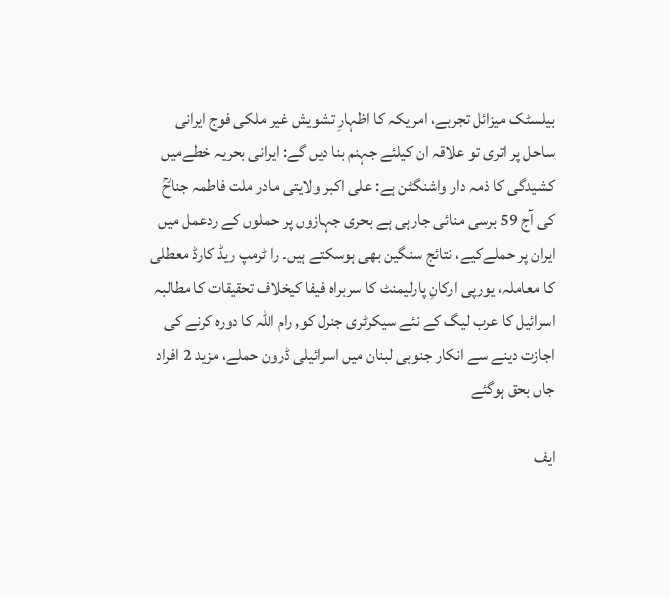بیلسٹک میزائل تجربے، امریکہ کا اظہارِ تشویش غیر ملکی فوج ایرانی ساحل پر اتری تو علاقہ ان کیلئے جہنم بنا دیں گے: ایرانی بحریہ خطےمیں کشیدگی کا ذمہ دار واشنگٹن ہے: علی اکبر ولایتی مادر ملت فاطمہ جناحؒ کی آج 59 برسی منائی جارہی ہے بحری جہازوں پر حملوں کے ردعمل میں ایران پر حملےکیے، نتائج سنگین بھی ہوسکتے ہیں۔ را ٹرمپ ریڈ کارڈ معطلی کا معاملہ، یورپی ارکانِ پارلیمنٹ کا سربراہ فیفا کیخلاف تحقیقات کا مطالبہ اسرائیل کا عرب لیگ کے نئے سیکرٹری جنرل کو, رام اللہ کا دورہ کرنے کی اجازت دینے سے انکار جنوبی لبنان میں اسرائیلی ڈرون حملے، مزید 2 افراد جاں بحق ہوگئے

ایف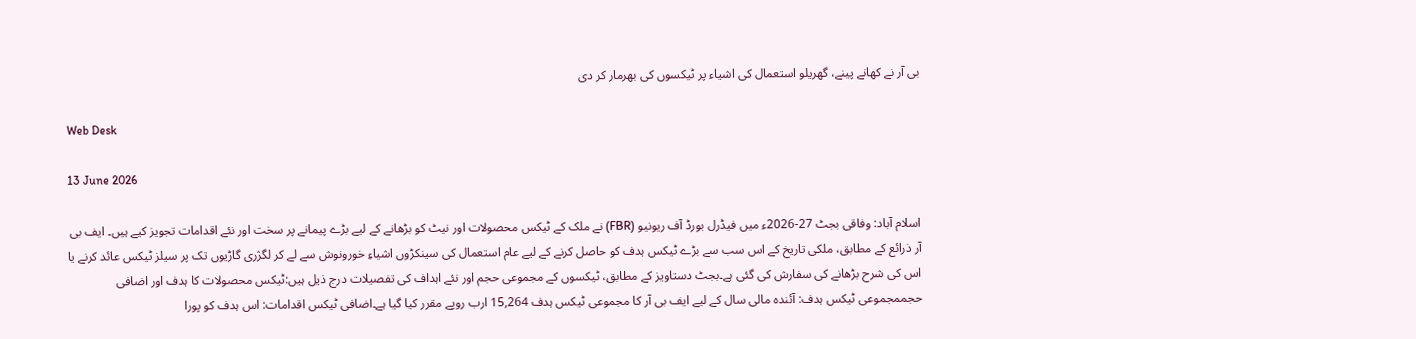بی آر نے کھانے پینے، گھریلو استعمال کی اشیاء پر ٹیکسوں کی بھرمار کر دی

Web Desk

13 June 2026

اسلام آباد: وفاقی بجٹ 27-2026ء میں فیڈرل بورڈ آف ریونیو (FBR) نے ملک کے ٹیکس محصولات اور نیٹ کو بڑھانے کے لیے بڑے پیمانے پر سخت اور نئے اقدامات تجویز کیے ہیں۔ ایف بی آر ذرائع کے مطابق، ملکی تاریخ کے اس سب سے بڑے ٹیکس ہدف کو حاصل کرنے کے لیے عام استعمال کی سینکڑوں اشیاءِ خورونوش سے لے کر لگژری گاڑیوں تک پر سیلز ٹیکس عائد کرنے یا اس کی شرح بڑھانے کی سفارش کی گئی ہے۔بجٹ دستاویز کے مطابق، ٹیکسوں کے مجموعی حجم اور نئے اہداف کی تفصیلات درج ذیل ہیں:ٹیکس محصولات کا ہدف اور اضافی حجممجموعی ٹیکس ہدف: آئندہ مالی سال کے لیے ایف بی آر کا مجموعی ٹیکس ہدف 15,264 ارب روپے مقرر کیا گیا ہے۔اضافی ٹیکس اقدامات: اس ہدف کو پورا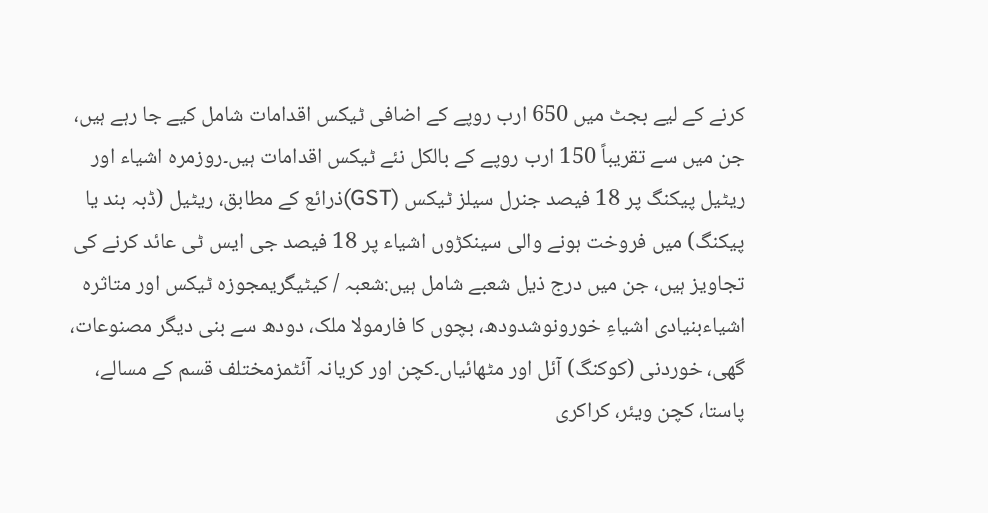کرنے کے لیے بجٹ میں 650 ارب روپے کے اضافی ٹیکس اقدامات شامل کیے جا رہے ہیں، جن میں سے تقریباً 150 ارب روپے کے بالکل نئے ٹیکس اقدامات ہیں۔روزمرہ اشیاء اور ریٹیل پیکنگ پر 18 فیصد جنرل سیلز ٹیکس (GST)ذرائع کے مطابق، ریٹیل (ڈبہ بند یا پیکنگ) میں فروخت ہونے والی سینکڑوں اشیاء پر 18 فیصد جی ایس ٹی عائد کرنے کی تجاویز ہیں، جن میں درج ذیل شعبے شامل ہیں:شعبہ / کیٹیگریمجوزہ ٹیکس اور متاثرہ اشیاءبنیادی اشیاءِ خورونوشدودھ، بچوں کا فارمولا ملک، دودھ سے بنی دیگر مصنوعات، گھی، خوردنی (کوکنگ) آئل اور مٹھائیاں۔کچن اور کریانہ آئٹمزمختلف قسم کے مسالے، پاستا، کچن ویئر، کراکری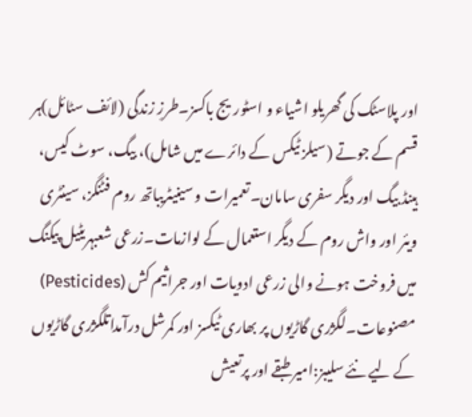اور پلاسٹک کی گھریلو اشیاء و اسٹوریج باکسز۔طرزِ زندگی (لائف سٹائل)ہر قسم کے جوتے (سیلز ٹیکس کے دائرے میں شامل)، بیگ، سوٹ کیس، ہینڈ بیگ اور دیگر سفری سامان۔تعمیرات و سینیٹریباتھ روم فٹنگز، سینٹری ویئر اور واش روم کے دیگر استعمال کے لوازمات۔زرعی شعبہریٹیل پیکنگ میں فروخت ہونے والی زرعی ادویات اور جراثیم کش (Pesticides) مصنوعات۔لگژری گاڑیوں پر بھاری ٹیکسز اور کمرشل درآمداتلگژری گاڑیوں کے لیے نئے سلیبز:امیر طبقے اور پرتعیش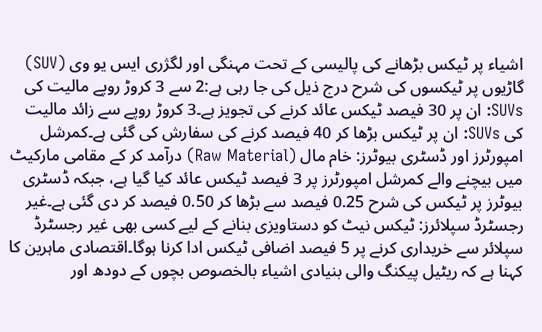اشیاء پر ٹیکس بڑھانے کی پالیسی کے تحت مہنگی اور لگژری ایس یو وی (SUV) گاڑیوں پر ٹیکسوں کی شرح درج ذیل کی جا رہی ہے:2 سے 3 کروڑ روپے مالیت کی SUVs: ان پر 30 فیصد ٹیکس عائد کرنے کی تجویز ہے۔3 کروڑ روپے سے زائد مالیت کی SUVs: ان پر ٹیکس بڑھا کر 40 فیصد کرنے کی سفارش کی گئی ہے۔کمرشل امپورٹرز اور ڈسٹری بیوٹرز: خام مال (Raw Material) درآمد کر کے مقامی مارکیٹ میں بیچنے والے کمرشل امپورٹرز پر 3 فیصد ٹیکس عائد کیا گیا ہے، جبکہ ڈسٹری بیوٹرز پر ٹیکس کی شرح 0.25 فیصد سے بڑھا کر 0.50 فیصد کر دی گئی ہے۔غیر رجسٹرڈ سپلائرز: ٹیکس نیٹ کو دستاویزی بنانے کے لیے کسی بھی غیر رجسٹرڈ سپلائر سے خریداری کرنے پر 5 فیصد اضافی ٹیکس ادا کرنا ہوگا۔اقتصادی ماہرین کا کہنا ہے کہ ریٹیل پیکنگ والی بنیادی اشیاء بالخصوص بچوں کے دودھ اور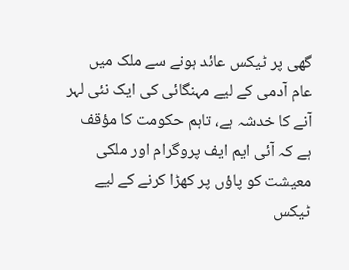گھی پر ٹیکس عائد ہونے سے ملک میں عام آدمی کے لیے مہنگائی کی ایک نئی لہر آنے کا خدشہ ہے، تاہم حکومت کا مؤقف ہے کہ آئی ایم ایف پروگرام اور ملکی معیشت کو پاؤں پر کھڑا کرنے کے لیے ٹیکس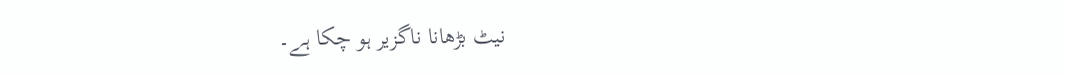نیٹ بڑھانا ناگزیر ہو چکا ہے۔